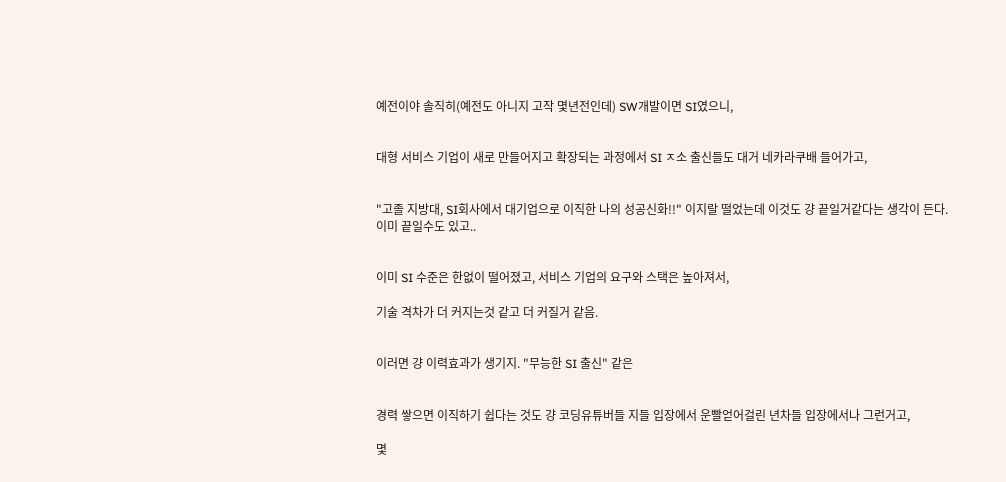예전이야 솔직히(예전도 아니지 고작 몇년전인데) SW개발이면 SI였으니,


대형 서비스 기업이 새로 만들어지고 확장되는 과정에서 SI ㅈ소 출신들도 대거 네카라쿠배 들어가고,


"고졸 지방대, SI회사에서 대기업으로 이직한 나의 성공신화!!" 이지랄 떨었는데 이것도 걍 끝일거같다는 생각이 든다. 이미 끝일수도 있고..


이미 SI 수준은 한없이 떨어졌고, 서비스 기업의 요구와 스택은 높아져서,

기술 격차가 더 커지는것 같고 더 커질거 같음.


이러면 걍 이력효과가 생기지. "무능한 SI 출신" 같은


경력 쌓으면 이직하기 쉽다는 것도 걍 코딩유튜버들 지들 입장에서 운빨얻어걸린 년차들 입장에서나 그런거고,

몇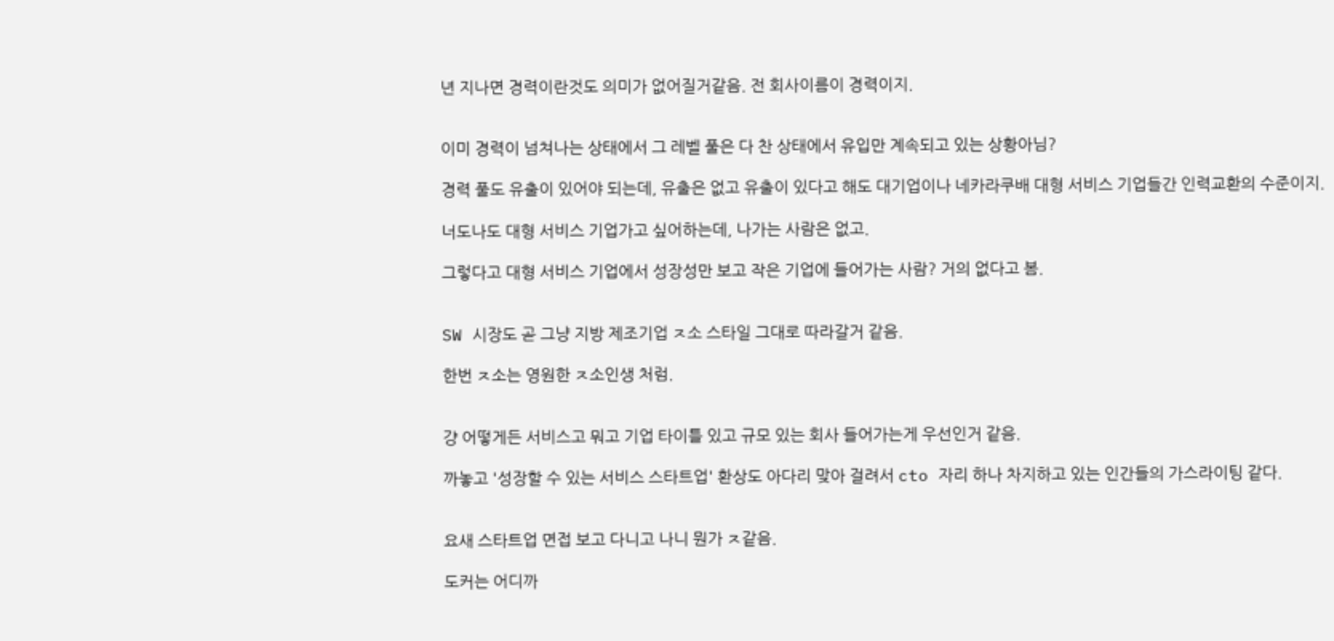년 지나면 경력이란것도 의미가 없어질거같음. 전 회사이름이 경력이지.


이미 경력이 넘쳐나는 상태에서 그 레벨 풀은 다 찬 상태에서 유입만 계속되고 있는 상황아님?

경력 풀도 유출이 있어야 되는데, 유출은 없고 유출이 있다고 해도 대기업이나 네카라쿠배 대형 서비스 기업들간 인력교환의 수준이지.

너도나도 대형 서비스 기업가고 싶어하는데, 나가는 사람은 없고.

그렇다고 대형 서비스 기업에서 성장성만 보고 작은 기업에 들어가는 사람? 거의 없다고 봄.


SW 시장도 곧 그냥 지방 제조기업 ㅈ소 스타일 그대로 따라갈거 같음.

한번 ㅈ소는 영원한 ㅈ소인생 처럼.


걍 어떻게든 서비스고 뭐고 기업 타이틀 있고 규모 있는 회사 들어가는게 우선인거 같음.

까놓고 '성장할 수 있는 서비스 스타트업' 환상도 아다리 맞아 걸려서 cto 자리 하나 차지하고 있는 인간들의 가스라이팅 같다.


요새 스타트업 면접 보고 다니고 나니 뭔가 ㅈ같음.

도커는 어디까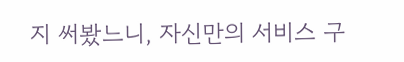지 써봤느니, 자신만의 서비스 구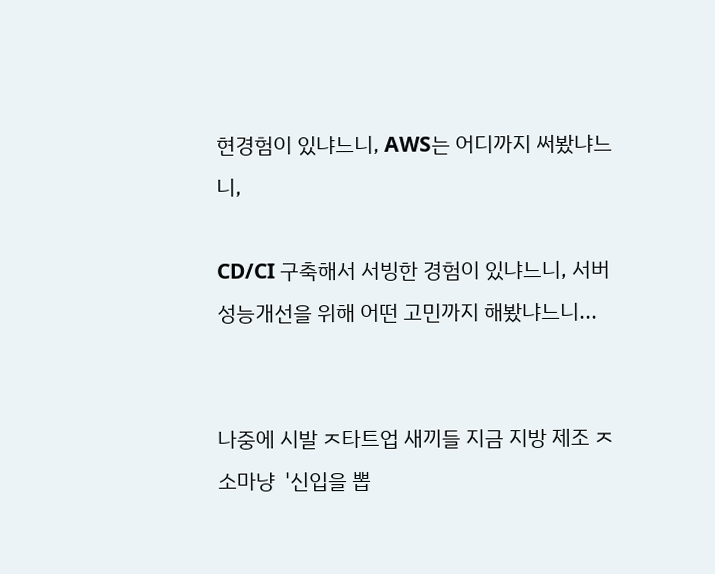현경험이 있냐느니, AWS는 어디까지 써봤냐느니,

CD/CI 구축해서 서빙한 경험이 있냐느니, 서버 성능개선을 위해 어떤 고민까지 해봤냐느니...


나중에 시발 ㅈ타트업 새끼들 지금 지방 제조 ㅈ소마냥  '신입을 뽑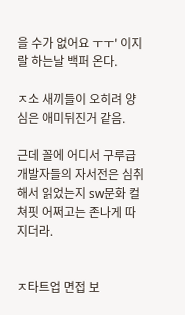을 수가 없어요 ㅜㅜ' 이지랄 하는날 백퍼 온다.

ㅈ소 새끼들이 오히려 양심은 애미뒤진거 같음.

근데 꼴에 어디서 구루급 개발자들의 자서전은 심취해서 읽었는지 sw문화 컬쳐핏 어쩌고는 존나게 따지더라.


ㅈ타트업 면접 보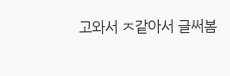고와서 ㅈ같아서 글써봄